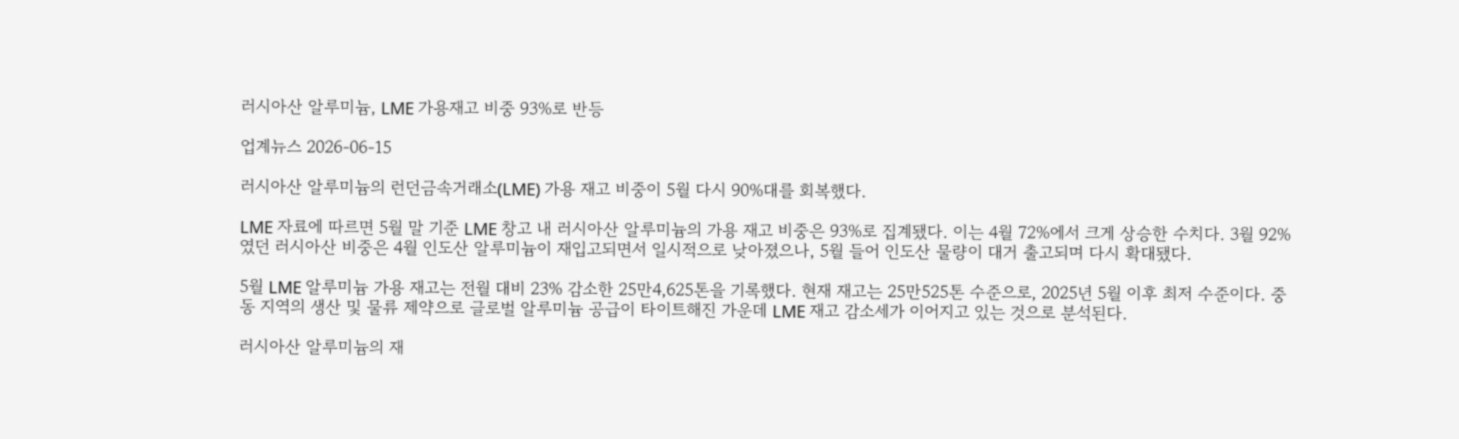러시아산 알루미늄, LME 가용재고 비중 93%로 반등

업계뉴스 2026-06-15

러시아산 알루미늄의 런던금속거래소(LME) 가용 재고 비중이 5월 다시 90%대를 회복했다.

LME 자료에 따르면 5월 말 기준 LME 창고 내 러시아산 알루미늄의 가용 재고 비중은 93%로 집계됐다. 이는 4월 72%에서 크게 상승한 수치다. 3월 92%였던 러시아산 비중은 4월 인도산 알루미늄이 재입고되면서 일시적으로 낮아졌으나, 5월 들어 인도산 물량이 대거 출고되며 다시 확대됐다.

5월 LME 알루미늄 가용 재고는 전월 대비 23% 감소한 25만4,625톤을 기록했다. 현재 재고는 25만525톤 수준으로, 2025년 5월 이후 최저 수준이다. 중동 지역의 생산 및 물류 제약으로 글로벌 알루미늄 공급이 타이트해진 가운데 LME 재고 감소세가 이어지고 있는 것으로 분석된다.

러시아산 알루미늄의 재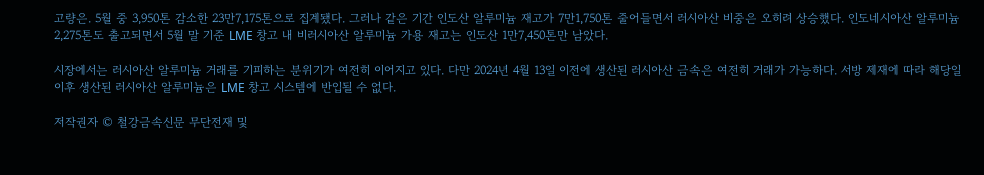고량은. 5월 중 3,950톤 감소한 23만7,175톤으로 집계됐다. 그러나 같은 기간 인도산 알루미늄 재고가 7만1,750톤 줄어들면서 러시아산 비중은 오히려 상승했다. 인도네시아산 알루미늄 2,275톤도 출고되면서 5월 말 기준 LME 창고 내 비러시아산 알루미늄 가용 재고는 인도산 1만7,450톤만 남았다.

시장에서는 러시아산 알루미늄 거래를 기피하는 분위기가 여전히 이어지고 있다. 다만 2024년 4월 13일 이전에 생산된 러시아산 금속은 여전히 거래가 가능하다. 서방 제재에 따라 해당일 이후 생산된 러시아산 알루미늄은 LME 창고 시스템에 반입될 수 없다.

저작권자 © 철강금속신문 무단전재 및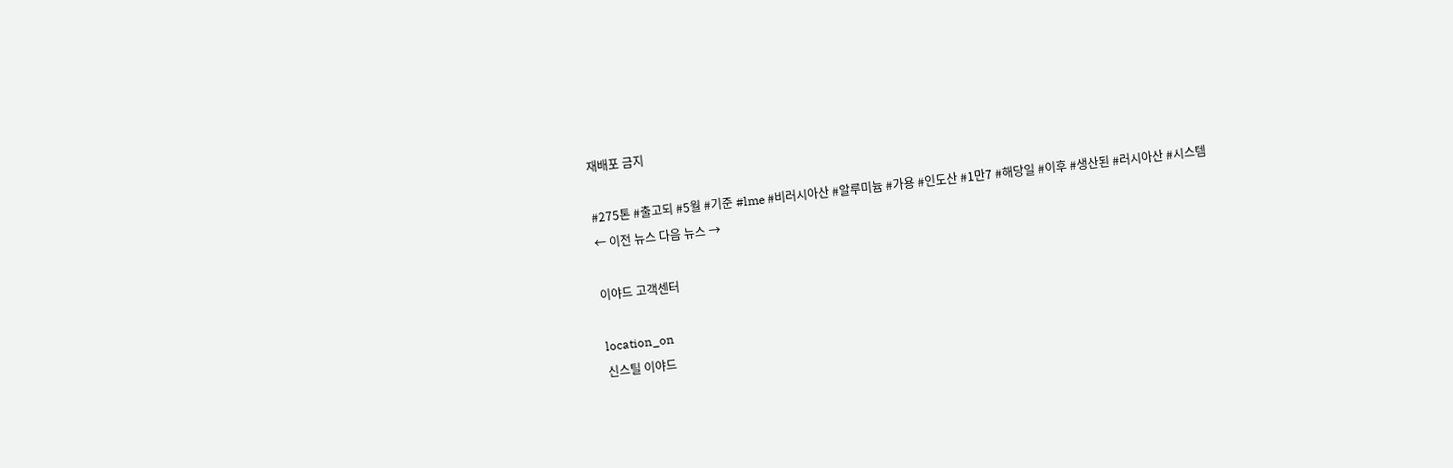재배포 금지

#275톤 #출고되 #5월 #기준 #lme #비러시아산 #알루미늄 #가용 #인도산 #1만7 #해당일 #이후 #생산된 #러시아산 #시스템
← 이전 뉴스 다음 뉴스 →

이야드 고객센터

location_on
신스틸 이야드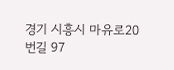경기 시흥시 마유로20번길 97